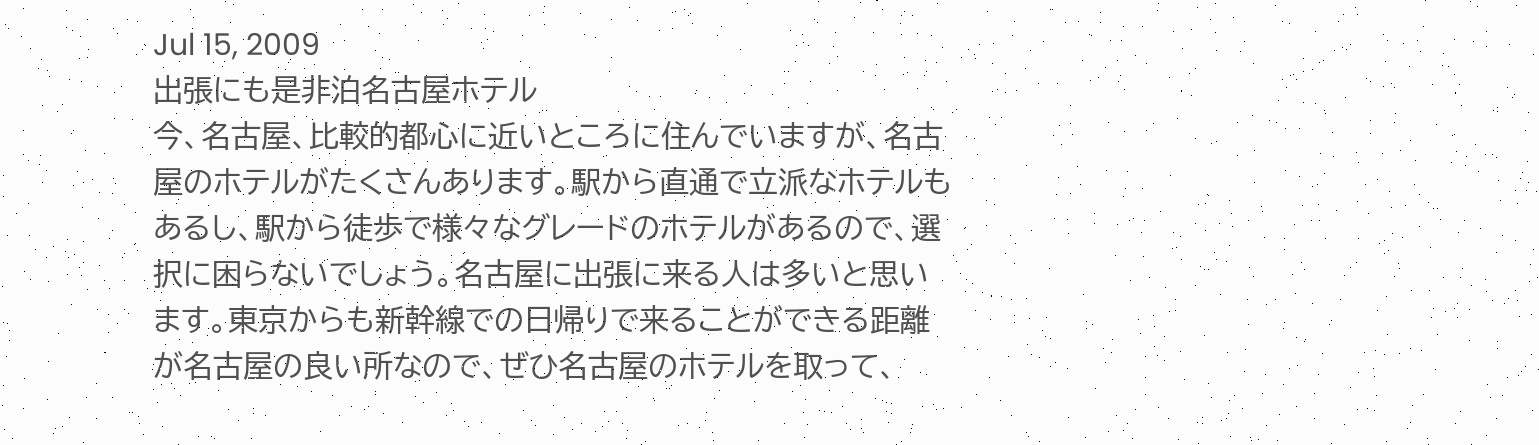Jul 15, 2009
出張にも是非泊名古屋ホテル
今、名古屋、比較的都心に近いところに住んでいますが、名古屋のホテルがたくさんあります。駅から直通で立派なホテルもあるし、駅から徒歩で様々なグレードのホテルがあるので、選択に困らないでしょう。名古屋に出張に来る人は多いと思います。東京からも新幹線での日帰りで来ることができる距離が名古屋の良い所なので、ぜひ名古屋のホテルを取って、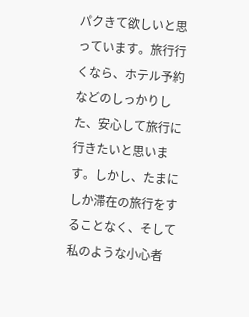パクきて欲しいと思っています。旅行行くなら、ホテル予約などのしっかりした、安心して旅行に行きたいと思います。しかし、たまにしか滞在の旅行をすることなく、そして私のような小心者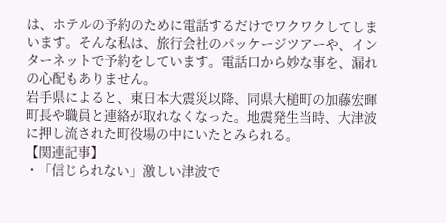は、ホテルの予約のために電話するだけでワクワクしてしまいます。そんな私は、旅行会社のパッケージツアーや、インターネットで予約をしています。電話口から妙な事を、漏れの心配もありません。
岩手県によると、東日本大震災以降、同県大槌町の加藤宏暉町長や職員と連絡が取れなくなった。地震発生当時、大津波に押し流された町役場の中にいたとみられる。
【関連記事】
・「信じられない」激しい津波で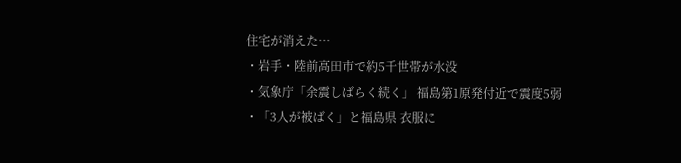住宅が消えた…
・岩手・陸前高田市で約5千世帯が水没
・気象庁「余震しばらく続く」 福島第1原発付近で震度5弱
・「3人が被ばく」と福島県 衣服に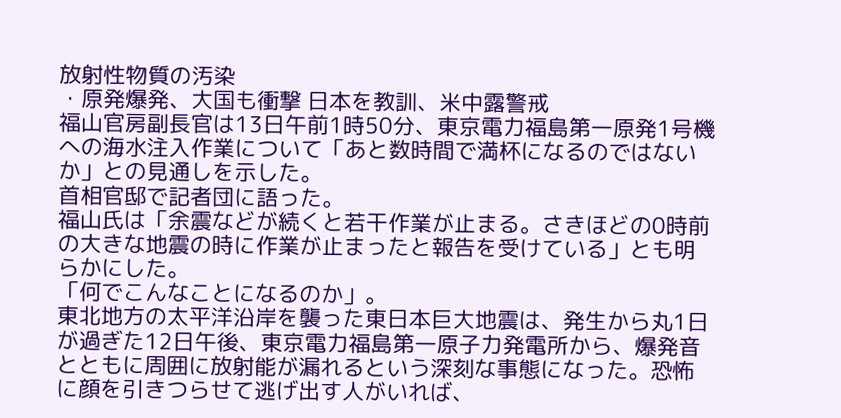放射性物質の汚染
・原発爆発、大国も衝撃 日本を教訓、米中露警戒
福山官房副長官は13日午前1時50分、東京電力福島第一原発1号機への海水注入作業について「あと数時間で満杯になるのではないか」との見通しを示した。
首相官邸で記者団に語った。
福山氏は「余震などが続くと若干作業が止まる。さきほどの0時前の大きな地震の時に作業が止まったと報告を受けている」とも明らかにした。
「何でこんなことになるのか」。
東北地方の太平洋沿岸を襲った東日本巨大地震は、発生から丸1日が過ぎた12日午後、東京電力福島第一原子力発電所から、爆発音とともに周囲に放射能が漏れるという深刻な事態になった。恐怖に顔を引きつらせて逃げ出す人がいれば、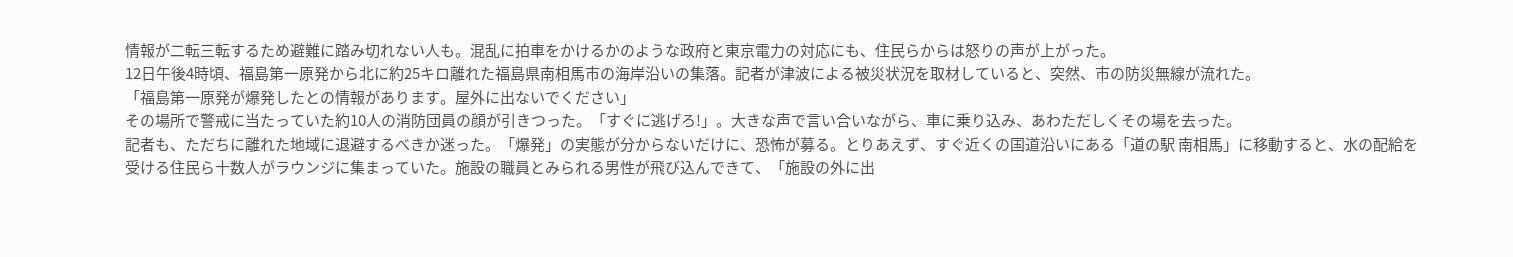情報が二転三転するため避難に踏み切れない人も。混乱に拍車をかけるかのような政府と東京電力の対応にも、住民らからは怒りの声が上がった。
12日午後4時頃、福島第一原発から北に約25キロ離れた福島県南相馬市の海岸沿いの集落。記者が津波による被災状況を取材していると、突然、市の防災無線が流れた。
「福島第一原発が爆発したとの情報があります。屋外に出ないでください」
その場所で警戒に当たっていた約10人の消防団員の顔が引きつった。「すぐに逃げろ!」。大きな声で言い合いながら、車に乗り込み、あわただしくその場を去った。
記者も、ただちに離れた地域に退避するべきか迷った。「爆発」の実態が分からないだけに、恐怖が募る。とりあえず、すぐ近くの国道沿いにある「道の駅 南相馬」に移動すると、水の配給を受ける住民ら十数人がラウンジに集まっていた。施設の職員とみられる男性が飛び込んできて、「施設の外に出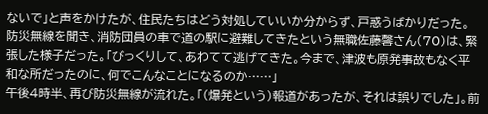ないで」と声をかけたが、住民たちはどう対処していいか分からず、戸惑うばかりだった。
防災無線を聞き、消防団員の車で道の駅に避難してきたという無職佐藤馨さん(70)は、緊張した様子だった。「びっくりして、あわてて逃げてきた。今まで、津波も原発事故もなく平和な所だったのに、何でこんなことになるのか……」
午後4時半、再び防災無線が流れた。「(爆発という)報道があったが、それは誤りでした」。前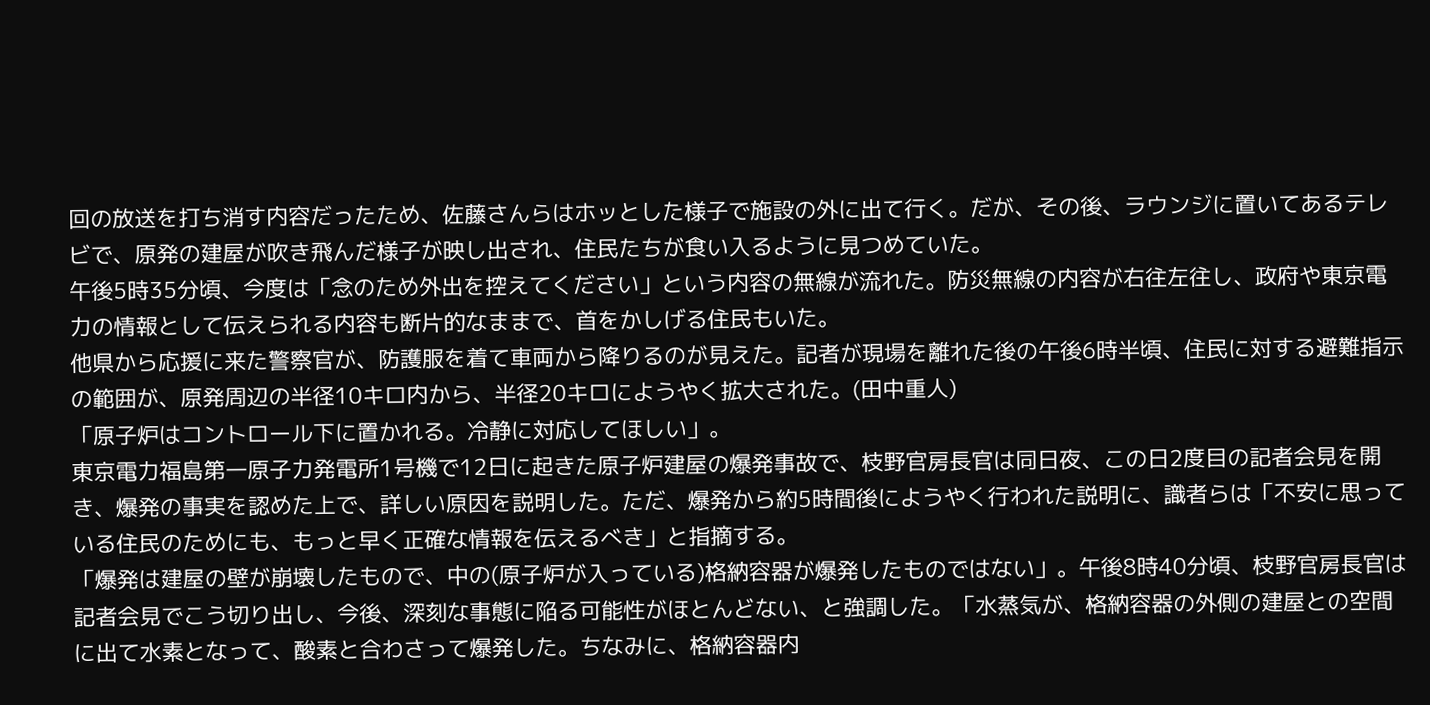回の放送を打ち消す内容だったため、佐藤さんらはホッとした様子で施設の外に出て行く。だが、その後、ラウンジに置いてあるテレビで、原発の建屋が吹き飛んだ様子が映し出され、住民たちが食い入るように見つめていた。
午後5時35分頃、今度は「念のため外出を控えてください」という内容の無線が流れた。防災無線の内容が右往左往し、政府や東京電力の情報として伝えられる内容も断片的なままで、首をかしげる住民もいた。
他県から応援に来た警察官が、防護服を着て車両から降りるのが見えた。記者が現場を離れた後の午後6時半頃、住民に対する避難指示の範囲が、原発周辺の半径10キロ内から、半径20キロにようやく拡大された。(田中重人)
「原子炉はコントロール下に置かれる。冷静に対応してほしい」。
東京電力福島第一原子力発電所1号機で12日に起きた原子炉建屋の爆発事故で、枝野官房長官は同日夜、この日2度目の記者会見を開き、爆発の事実を認めた上で、詳しい原因を説明した。ただ、爆発から約5時間後にようやく行われた説明に、識者らは「不安に思っている住民のためにも、もっと早く正確な情報を伝えるべき」と指摘する。
「爆発は建屋の壁が崩壊したもので、中の(原子炉が入っている)格納容器が爆発したものではない」。午後8時40分頃、枝野官房長官は記者会見でこう切り出し、今後、深刻な事態に陥る可能性がほとんどない、と強調した。「水蒸気が、格納容器の外側の建屋との空間に出て水素となって、酸素と合わさって爆発した。ちなみに、格納容器内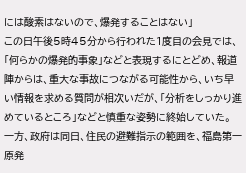には酸素はないので、爆発することはない」
この日午後5時45分から行われた1度目の会見では、「何らかの爆発的事象」などと表現するにとどめ、報道陣からは、重大な事故につながる可能性から、いち早い情報を求める質問が相次いだが、「分析をしっかり進めているところ」などと慎重な姿勢に終始していた。
一方、政府は同日、住民の避難指示の範囲を、福島第一原発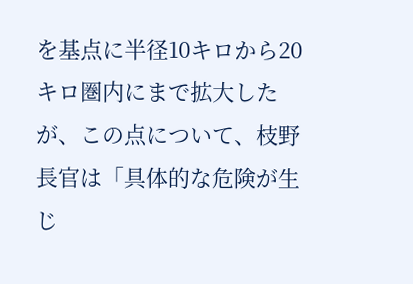を基点に半径10キロから20キロ圏内にまで拡大したが、この点について、枝野長官は「具体的な危険が生じ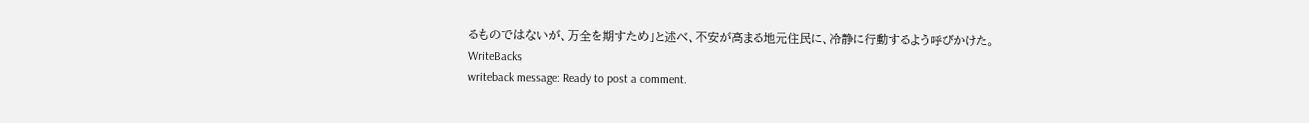るものではないが、万全を期すため」と述べ、不安が高まる地元住民に、冷静に行動するよう呼びかけた。
WriteBacks
writeback message: Ready to post a comment.